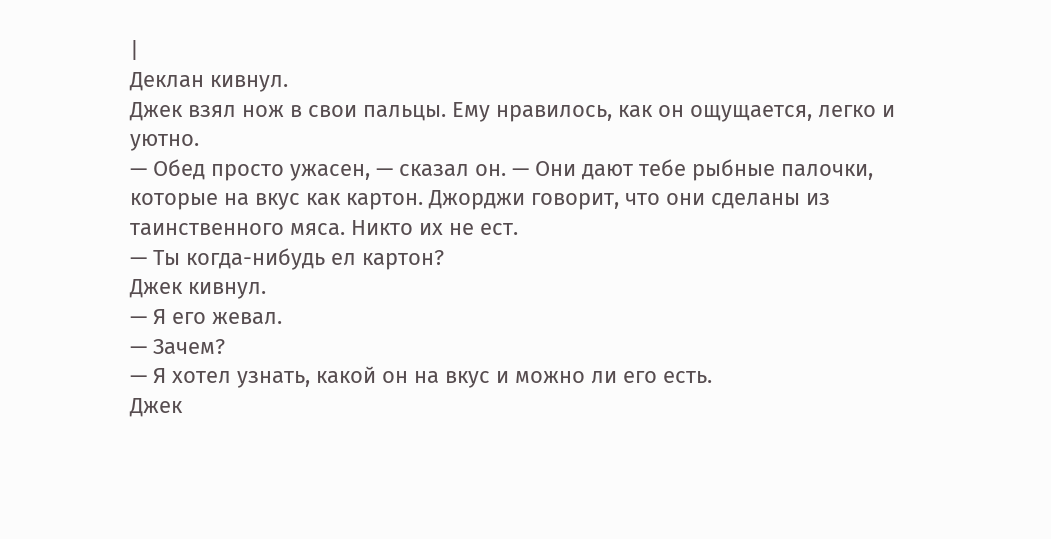|
Деклан кивнул.
Джек взял нож в свои пальцы. Ему нравилось, как он ощущается, легко и уютно.
— Обед просто ужасен, — сказал он. — Они дают тебе рыбные палочки, которые на вкус как картон. Джорджи говорит, что они сделаны из таинственного мяса. Никто их не ест.
— Ты когда-нибудь ел картон?
Джек кивнул.
— Я его жевал.
— Зачем?
— Я хотел узнать, какой он на вкус и можно ли его есть.
Джек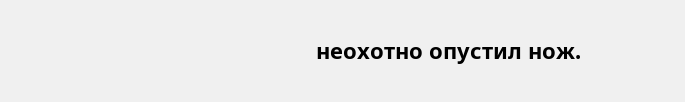неохотно опустил нож.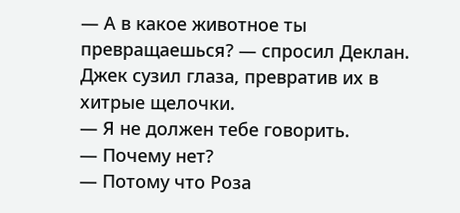— А в какое животное ты превращаешься? — спросил Деклан.
Джек сузил глаза, превратив их в хитрые щелочки.
— Я не должен тебе говорить.
— Почему нет?
— Потому что Роза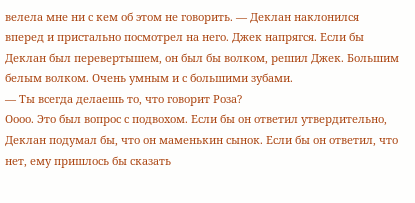велела мне ни с кем об этом не говорить. — Деклан наклонился вперед и пристально посмотрел на него. Джек напрягся. Если бы Деклан был перевертышем, он был бы волком, решил Джек. Большим белым волком. Очень умным и с большими зубами.
— Ты всегда делаешь то, что говорит Роза?
Оооо. Это был вопрос с подвохом. Если бы он ответил утвердительно, Деклан подумал бы, что он маменькин сынок. Если бы он ответил, что нет, ему пришлось бы сказать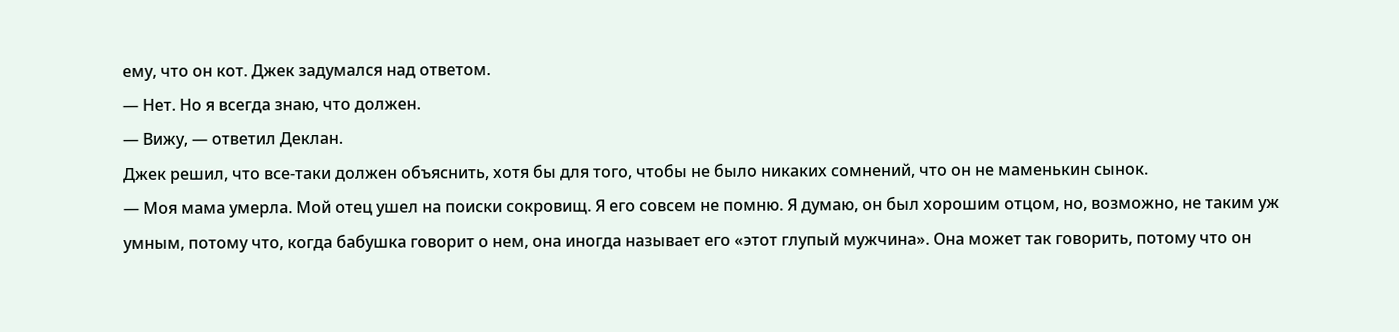ему, что он кот. Джек задумался над ответом.
— Нет. Но я всегда знаю, что должен.
— Вижу, — ответил Деклан.
Джек решил, что все-таки должен объяснить, хотя бы для того, чтобы не было никаких сомнений, что он не маменькин сынок.
— Моя мама умерла. Мой отец ушел на поиски сокровищ. Я его совсем не помню. Я думаю, он был хорошим отцом, но, возможно, не таким уж умным, потому что, когда бабушка говорит о нем, она иногда называет его «этот глупый мужчина». Она может так говорить, потому что он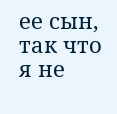ее сын, так что я не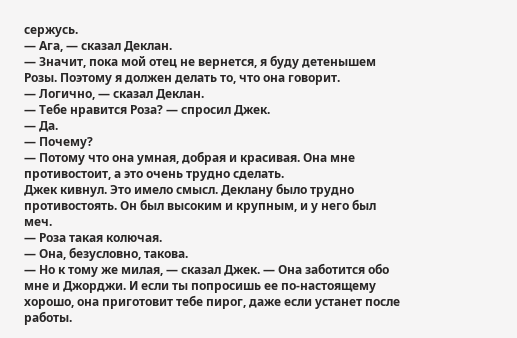сержусь.
— Ага, — сказал Деклан.
— Значит, пока мой отец не вернется, я буду детенышем Розы. Поэтому я должен делать то, что она говорит.
— Логично, — сказал Деклан.
— Тебе нравится Роза? — спросил Джек.
— Да.
— Почему?
— Потому что она умная, добрая и красивая. Она мне противостоит, а это очень трудно сделать.
Джек кивнул. Это имело смысл. Деклану было трудно противостоять. Он был высоким и крупным, и у него был меч.
— Роза такая колючая.
— Она, безусловно, такова.
— Но к тому же милая, — сказал Джек. — Она заботится обо мне и Джорджи. И если ты попросишь ее по-настоящему хорошо, она приготовит тебе пирог, даже если устанет после работы.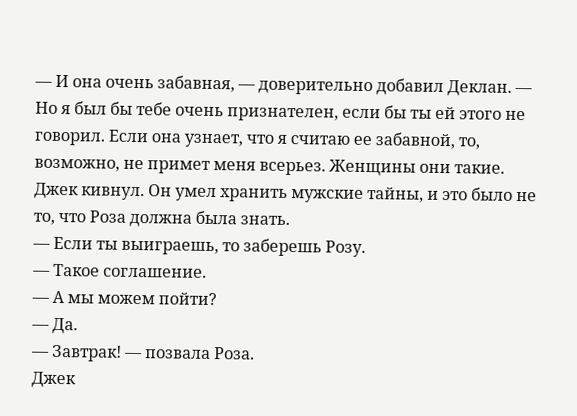— И она очень забавная, — доверительно добавил Деклан. — Но я был бы тебе очень признателен, если бы ты ей этого не говорил. Если она узнает, что я считаю ее забавной, то, возможно, не примет меня всерьез. Женщины они такие.
Джек кивнул. Он умел хранить мужские тайны, и это было не то, что Роза должна была знать.
— Если ты выиграешь, то заберешь Розу.
— Такое соглашение.
— А мы можем пойти?
— Да.
— Завтрак! — позвала Роза.
Джек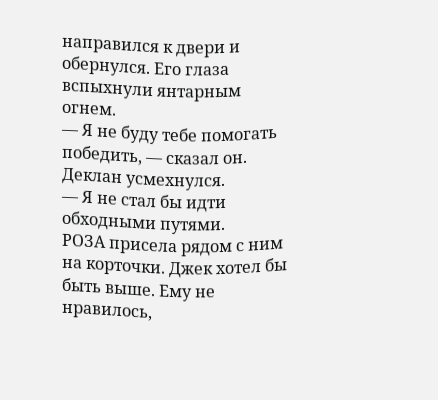направился к двери и обернулся. Его глаза вспыхнули янтарным огнем.
— Я не буду тебе помогать победить, — сказал он.
Деклан усмехнулся.
— Я не стал бы идти обходными путями.
РОЗА присела рядом с ним на корточки. Джек хотел бы быть выше. Ему не нравилось,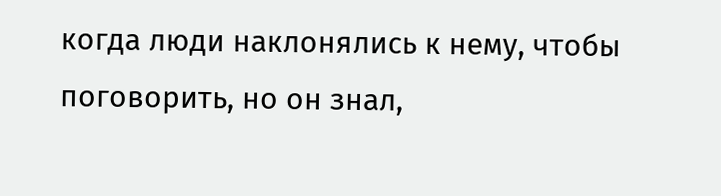когда люди наклонялись к нему, чтобы поговорить, но он знал,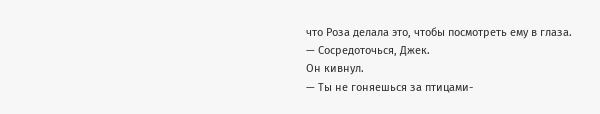что Роза делала это, чтобы посмотреть ему в глаза.
— Сосредоточься, Джек.
Он кивнул.
— Ты не гоняешься за птицами-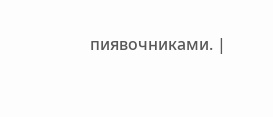пиявочниками. |